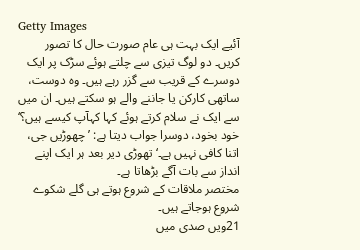Getty Images
آئیے ایک بہت ہی عام صورت حال کا تصور کریں۔ دو لوگ تیزی سے چلتے ہوئے سڑک پر ایک دوسرے کے قریب سے گزر رہے ہیں۔ وہ دوست، ساتھی کارکن یا جاننے والے ہو سکتے ہیں۔ ان میں سے ایک نے سلام کرتے ہوئے کہا کہآپ کیسے ہیں؟‘ خود بخود، دوسرا جواب دیتا ہے: ’چھوڑیں جی، اتنا کافی نہیں ہے۔‘ تھوڑی دیر بعد ہر ایک اپنے انداز سے بات آگے بڑھاتا ہے۔
مختصر ملاقات کے شروع ہوتے ہی گلے شکوے شروع ہوجاتے ہیں۔
21ویں صدی میں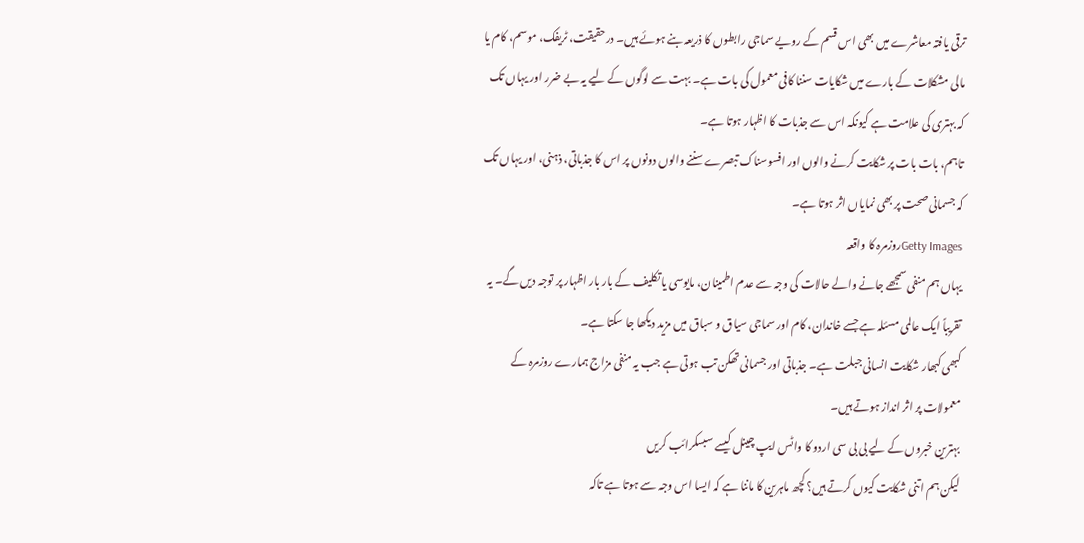ترقی یافتہ معاشرے میں بھی اس قسم کے رویے سماجی رابطوں کا ذریعہ بنے ہوئے ہیں۔ درحقیقت، ٹریفک، موسم، کام یا مالی مشکلات کے بارے میں شکایات سننا کافی معمول کی بات ہے۔ بہت سے لوگوں کے لیے یہ بے ضرر اور یہاں تک کہ بہتری کی علامت ہے کیونکہ اس سے جذبات کا اظہار ہوتا ہے۔
تاہم، بات بات پر شکایت کرنے والوں اور افسوسناک تبصرے سننے والوں دونوں پر اس کا جذباتی، ذہنی، اور یہاں تک کہ جسمانی صحت پر بھی نمایاں اثر ہوتا ہے۔
Getty Imagesروزمرہ کا واقعہ
یہاں ہم منفی سمجھے جانے والے حالات کی وجہ سے عدم اطمینان، مایوسی یا تکلیف کے بار بار اظہار پر توجہ دیں گے۔ یہ تقریباً ایک عالمی مسئلہ ہے جسے خاندان، کام اور سماجی سیاق و سباق میں مزید دیکھا جا سکتا ہے۔
کبھی کبھار شکایت انسانی جبلت ہے۔ جذباتی اور جسمانی تھکن تب ہوتی ہے جب یہ منفی مزاج ہمارے روزمرہ کے معمولات پر اثر انداز ہوتے ہیں۔
بہترین خبروں کے لیے بی بی سی اردو کا واٹس ایپ چینل کیسے سبسکرائب کریں
لیکن ہم اتنی شکایت کیوں کرتے ہیں؟ کچھ ماہرین کا ماننا ہے کہ ایسا اس وجہ سے ہوتا ہے تاکہ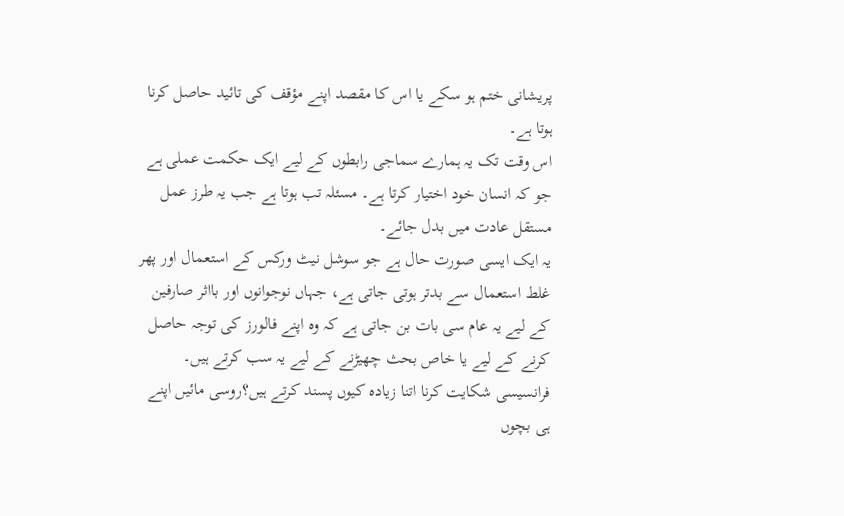پریشانی ختم ہو سکے یا اس کا مقصد اپنے مؤقف کی تائید حاصل کرنا ہوتا ہے۔
اس وقت تک یہ ہمارے سماجی رابطوں کے لیے ایک حکمت عملی ہے جو کہ انسان خود اختیار کرتا ہے۔ مسئلہ تب ہوتا ہے جب یہ طرز عمل مستقل عادت میں بدل جائے۔
یہ ایک ایسی صورت حال ہے جو سوشل نیٹ ورکس کے استعمال اور پھر غلط استعمال سے بدتر ہوتی جاتی ہے، جہاں نوجوانوں اور بااثر صارفین کے لیے یہ عام سی بات بن جاتی ہے کہ وہ اپنے فالورز کی توجہ حاصل کرنے کے لیے یا خاص بحث چھیڑنے کے لیے یہ سب کرتے ہیں۔
فرانسیسی شکایت کرنا اتنا زیادہ کیوں پسند کرتے ہیں؟روسی مائیں اپنے ہی بچوں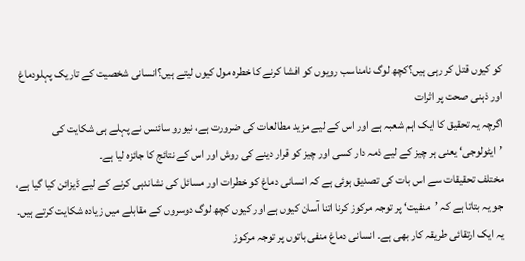کو کیوں قتل کر رہی ہیں؟کچھ لوگ نامناسب رویوں کو افشا کرنے کا خطرہ مول کیوں لیتے ہیں؟انسانی شخصیت کے تاریک پہلودماغ اور ذہنی صحت پر اثرات
اگرچہ یہ تحقیق کا ایک اہم شعبہ ہے اور اس کے لیے مزید مطالعات کی ضرورت ہے، نیورو سائنس نے پہلے ہی شکایت کی ’ایٹولوجی‘ یعنی ہر چیز کے لیے ذمہ دار کسی اور چیز کو قرار دینے کی روش اور اس کے نتائج کا جائزہ لیا ہے۔
مختلف تحقیقات سے اس بات کی تصدیق ہوئی ہے کہ انسانی دماغ کو خطرات اور مسائل کی نشاندہی کرنے کے لیے ڈیزائن کیا گیا ہے، جو یہ بتاتا ہے کہ ’منفیت‘ پر توجہ مرکوز کرنا اتنا آسان کیوں ہے اور کیوں کچھ لوگ دوسروں کے مقابلے میں زیادہ شکایت کرتے ہیں۔
یہ ایک ارتقائی طریقہ کار بھی ہے۔ انسانی دماغ منفی باتوں پر توجہ مرکوز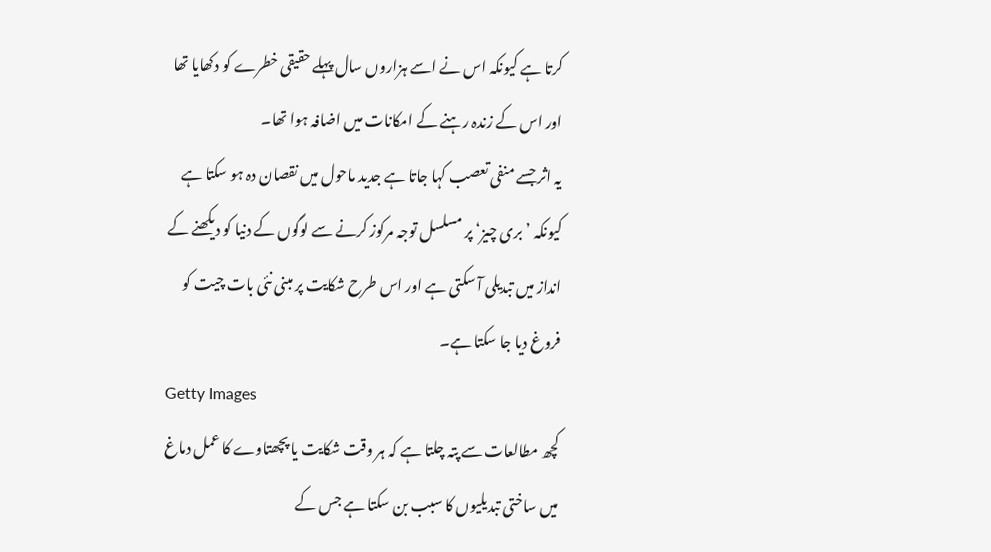کرتا ہے کیونکہ اس نے اسے ہزاروں سال پہلے حقیقی خطرے کو دکھایا تھا اور اس کے زندہ رہنے کے امکانات میں اضافہ ہوا تھا۔
یہ اثر جسے منفی تعصب کہا جاتا ہے جدید ماحول میں نقصان دہ ہو سکتا ہے کیونکہ ’بری چیز‘ پر مسلسل توجہ مرکوز کرنے سے لوگوں کے دنیا کو دیکھنے کے انداز میں تبدیلی آ سکتی ہے اور اس طرح شکایت پر مبنی نئی بات چیت کو فروغ دیا جا سکتا ہے۔
Getty Images
کچھ مطالعات سے پتہ چلتا ہے کہ ہر وقت شکایت یا پچھتاوے کا عمل دماغ میں ساختی تبدیلیوں کا سبب بن سکتا ہے جس کے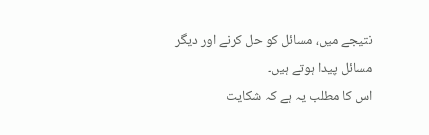نتیجے میں، مسائل کو حل کرنے اور دیگر مسائل پیدا ہوتے ہیں۔
اس کا مطلب یہ ہے کہ شکایت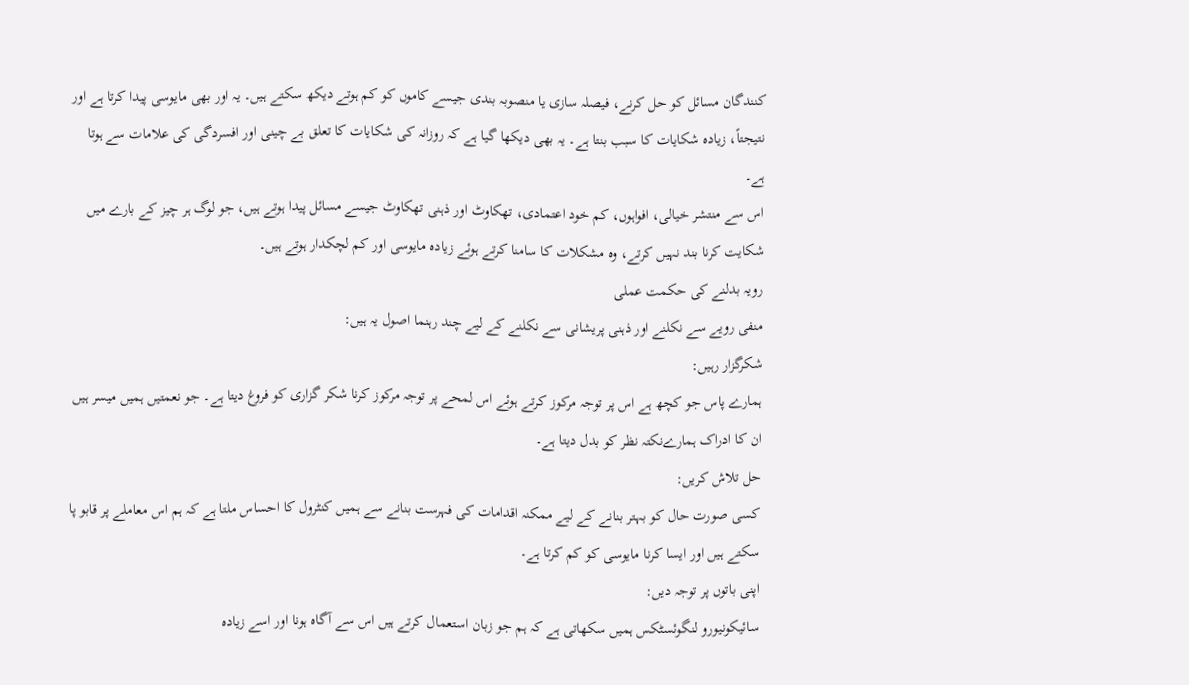کنندگان مسائل کو حل کرنے، فیصلہ سازی یا منصوبہ بندی جیسے کاموں کو کم ہوتے دیکھ سکتے ہیں۔ یہ اور بھی مایوسی پیدا کرتا ہے اور نتیجتاً، زیادہ شکایات کا سبب بنتا ہے۔ یہ بھی دیکھا گیا ہے کہ روزانہ کی شکایات کا تعلق بے چینی اور افسردگی کی علامات سے ہوتا ہے۔
اس سے منتشر خیالی، افواہوں، کم خود اعتمادی، تھکاوٹ اور ذہنی تھکاوٹ جیسے مسائل پیدا ہوتے ہیں، جو لوگ ہر چیز کے بارے میں شکایت کرنا بند نہیں کرتے، وہ مشکلات کا سامنا کرتے ہوئے زیادہ مایوسی اور کم لچکدار ہوتے ہیں۔
رویہ بدلنے کی حکمت عملی
منفی رویے سے نکلنے اور ذہنی پریشانی سے نکلنے کے لیے چند رہنما اصول یہ ہیں:
شکرگزار رہیں:
ہمارے پاس جو کچھ ہے اس پر توجہ مرکوز کرتے ہوئے اس لمحے پر توجہ مرکوز کرنا شکر گزاری کو فروغ دیتا ہے۔ جو نعمتیں ہمیں میسر ہیں ان کا ادراک ہمارےنکتہ نظر کو بدل دیتا ہے۔
حل تلاش کریں:
کسی صورت حال کو بہتر بنانے کے لیے ممکنہ اقدامات کی فہرست بنانے سے ہمیں کنٹرول کا احساس ملتا ہے کہ ہم اس معاملے پر قابو پا سکتے ہیں اور ایسا کرنا مایوسی کو کم کرتا ہے۔
اپنی باتوں پر توجہ دیں:
سائیکونیورو لنگوئسٹکس ہمیں سکھاتی ہے کہ ہم جو زبان استعمال کرتے ہیں اس سے آگاہ ہونا اور اسے زیادہ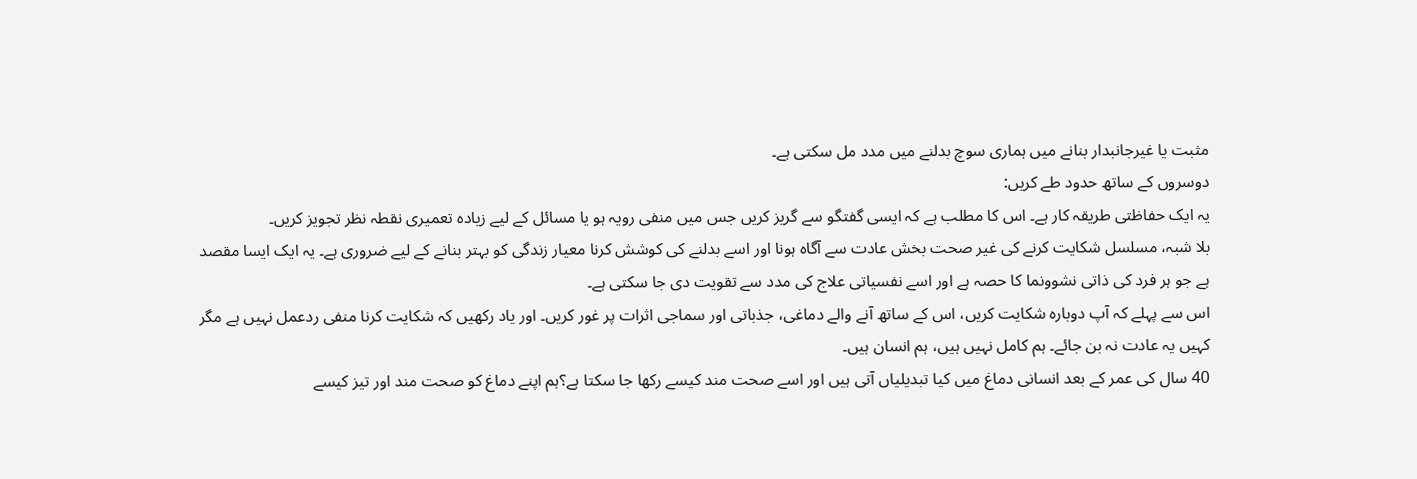مثبت یا غیرجانبدار بنانے میں ہماری سوچ بدلنے میں مدد مل سکتی ہے۔
دوسروں کے ساتھ حدود طے کریں:
یہ ایک حفاظتی طریقہ کار ہے۔ اس کا مطلب ہے کہ ایسی گفتگو سے گریز کریں جس میں منفی رویہ ہو یا مسائل کے لیے زیادہ تعمیری نقطہ نظر تجویز کریں۔
بلا شبہ، مسلسل شکایت کرنے کی غیر صحت بخش عادت سے آگاہ ہونا اور اسے بدلنے کی کوشش کرنا معیار زندگی کو بہتر بنانے کے لیے ضروری ہے۔ یہ ایک ایسا مقصد ہے جو ہر فرد کی ذاتی نشوونما کا حصہ ہے اور اسے نفسیاتی علاج کی مدد سے تقویت دی جا سکتی ہے۔
اس سے پہلے کہ آپ دوبارہ شکایت کریں، اس کے ساتھ آنے والے دماغی، جذباتی اور سماجی اثرات پر غور کریں۔ اور یاد رکھیں کہ شکایت کرنا منفی ردعمل نہیں ہے مگر کہیں یہ عادت نہ بن جائے۔ ہم کامل نہیں ہیں، ہم انسان ہیں۔
40 سال کی عمر کے بعد انسانی دماغ میں کیا تبدیلیاں آتی ہیں اور اسے صحت مند کیسے رکھا جا سکتا ہے؟ہم اپنے دماغ کو صحت مند اور تیز کیسے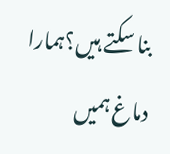بنا سکتے ہیں؟ہمارا دماغ ہمیں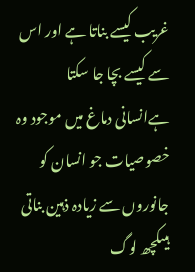غریب کیسے بناتا ہے اور اس سے کیسے بچا جا سکتا ہےانسانی دماغ میں موجود وہ خصوصیات جو انسان کو جانوروں سے زیادہ ذہین بناتی ہیںکچھ لوگ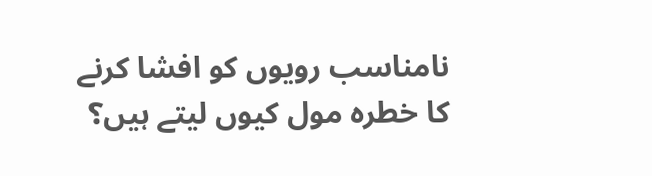نامناسب رویوں کو افشا کرنے کا خطرہ مول کیوں لیتے ہیں؟